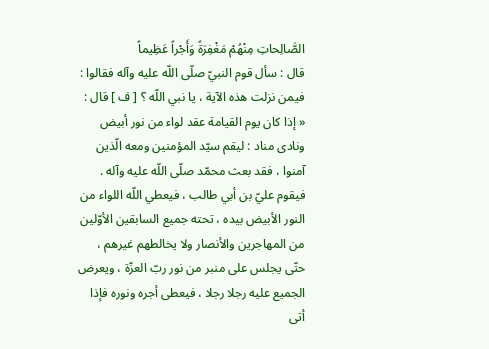الصَّالِحاتِ مِنْهُمْ مَغْفِرَةً وَأَجْراً عَظِيماً
قال : سأل قوم النبيّ صلّى اللّه عليه وآله فقالوا : فيمن نزلت هذه الآية ، يا نبي اللّه ؟ [ ف ] قال : « إذا كان يوم القيامة عقد لواء من نور أبيض ونادى مناد : ليقم سيّد المؤمنين ومعه الّذين آمنوا ، فقد بعث محمّد صلّى اللّه عليه وآله . فيقوم عليّ بن أبي طالب ، فيعطي اللّه اللواء من النور الأبيض بيده ، تحته جميع السابقين الأوّلين من المهاجرين والأنصار ولا يخالطهم غيرهم ، حتّى يجلس على منبر من نور ربّ العزّة ، ويعرض الجميع عليه رجلا رجلا ، فيعطى أجره ونوره فإذا أتى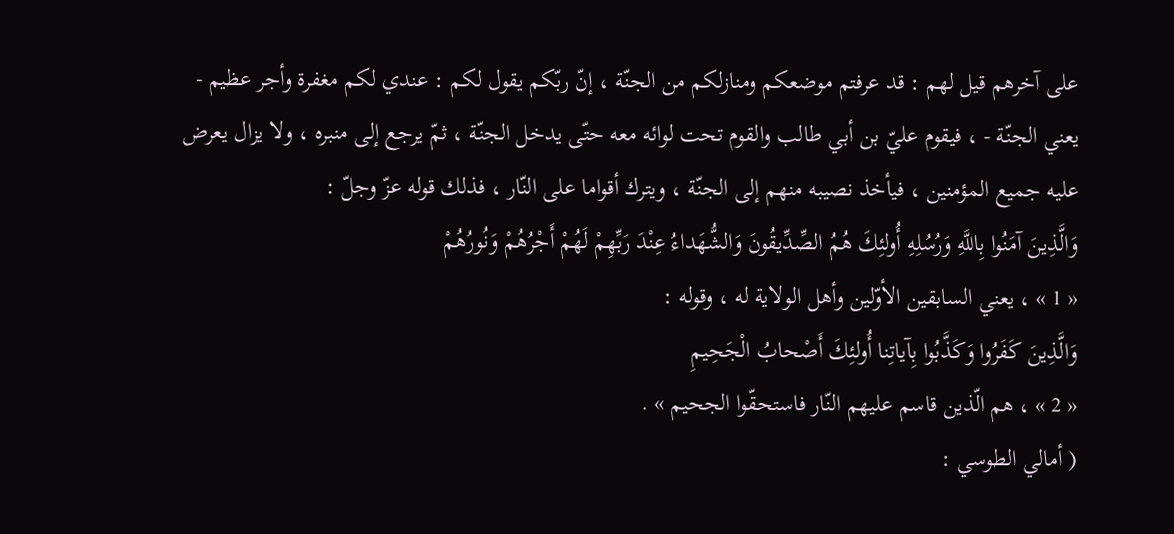على آخرهم قيل لهم : قد عرفتم موضعكم ومنازلكم من الجنّة ، إنّ ربّكم يقول لكم : عندي لكم مغفرة وأجر عظيم - يعني الجنّة - ، فيقوم عليّ بن أبي طالب والقوم تحت لوائه معه حتّى يدخل الجنّة ، ثمّ يرجع إلى منبره ، ولا يزال يعرض عليه جميع المؤمنين ، فيأخذ نصيبه منهم إلى الجنّة ، ويترك أقواما على النّار ، فذلك قوله عزّ وجلّ :
وَالَّذِينَ آمَنُوا بِاللَّهِ وَرُسُلِهِ أُولئِكَ هُمُ الصِّدِّيقُونَ وَالشُّهَداءُ عِنْدَ رَبِّهِمْ لَهُمْ أَجْرُهُمْ وَنُورُهُمْ
« 1 » ، يعني السابقين الأوّلين وأهل الولاية له ، وقوله :
وَالَّذِينَ كَفَرُوا وَكَذَّبُوا بِآياتِنا أُولئِكَ أَصْحابُ الْجَحِيمِ
« 2 » ، هم الّذين قاسم عليهم النّار فاستحقّوا الجحيم » .
( أمالي الطوسي :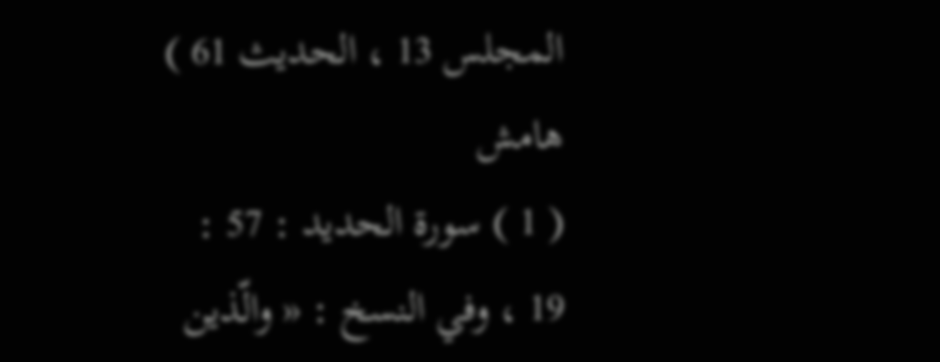المجلس 13 ، الحديث 61 )
هامش
( 1 ) سورة الحديد : 57 : 19 ، وفي النسخ : « والّذين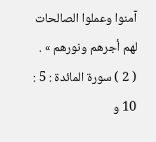آمنوا وعملوا الصالحات لهم أجرهم ونورهم » .
( 2 ) سورة المائدة : 5 : 10 و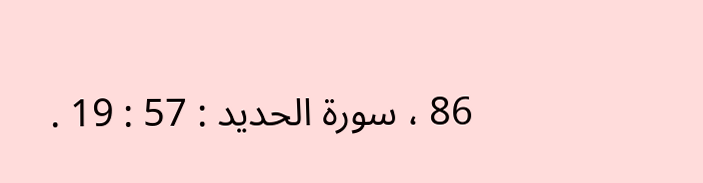86 ، سورة الحديد : 57 : 19 .